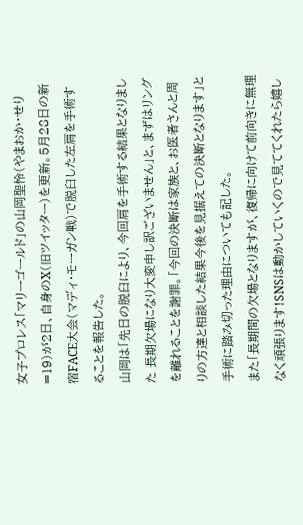女子プロレス「マリーゴールド」の山岡聖怜(やまおか・せり=19)が2日、自身のX(旧ツイッター)を更新。5月28日の新宿FACE大会(マディ・モーガン戦)で脱臼した左肩を手術することを報告した。
山岡は「先日の脱臼により、今回肩を手術する結果となりました 長期欠場になり大変申し訳ございません」と、まずはリングを離れることを謝罪。「今回の決断は家族と、お医者さんと周りの方達と相談した結果今後を見据えての決断となります」と手術に踏み切った理由についても記した。
また「長期間の欠場となりますが、復帰に向けて前向きに無理なく頑張ります!SNSは動かしていくので見ててくれたら嬉し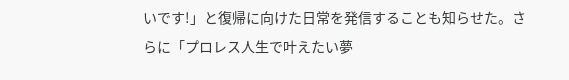いです!」と復帰に向けた日常を発信することも知らせた。さらに「プロレス人生で叶えたい夢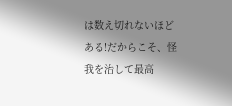は数え切れないほどある!だからこそ、怪我を治して最高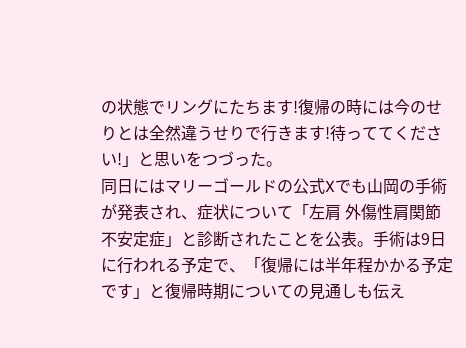の状態でリングにたちます!復帰の時には今のせりとは全然違うせりで行きます!待っててください!」と思いをつづった。
同日にはマリーゴールドの公式Xでも山岡の手術が発表され、症状について「左肩 外傷性肩関節不安定症」と診断されたことを公表。手術は9日に行われる予定で、「復帰には半年程かかる予定です」と復帰時期についての見通しも伝え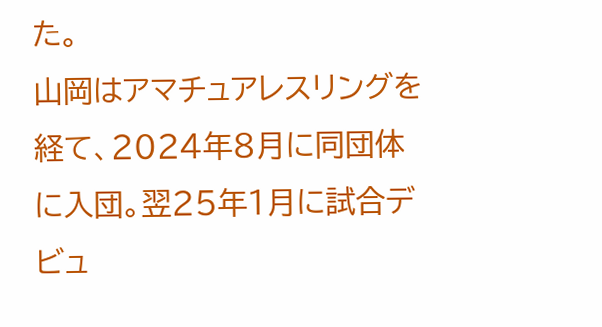た。
山岡はアマチュアレスリングを経て、2024年8月に同団体に入団。翌25年1月に試合デビュ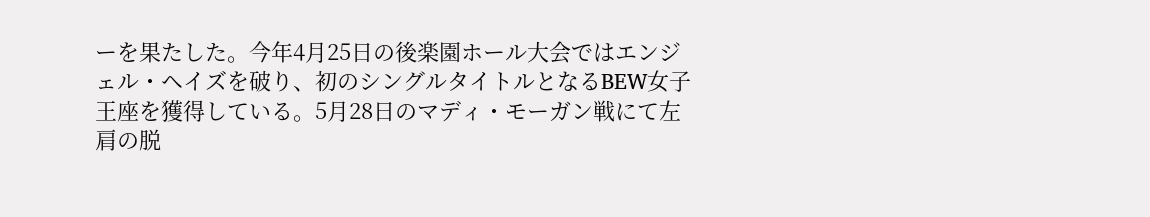ーを果たした。今年4月25日の後楽園ホール大会ではエンジェル・ヘイズを破り、初のシングルタイトルとなるBEW女子王座を獲得している。5月28日のマディ・モーガン戦にて左肩の脱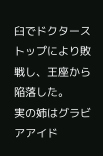臼でドクターストップにより敗戦し、王座から陥落した。
実の姉はグラビアアイド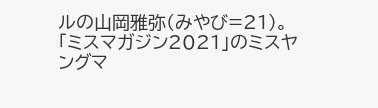ルの山岡雅弥(みやび=21)。「ミスマガジン2021」のミスヤングマ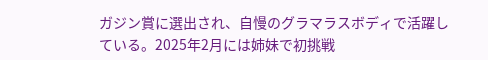ガジン賞に選出され、自慢のグラマラスボディで活躍している。2025年2月には姉妹で初挑戦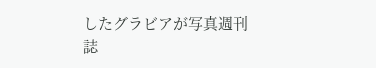したグラビアが写真週刊誌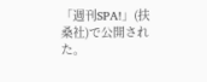「週刊SPA!」(扶桑社)で公開された。